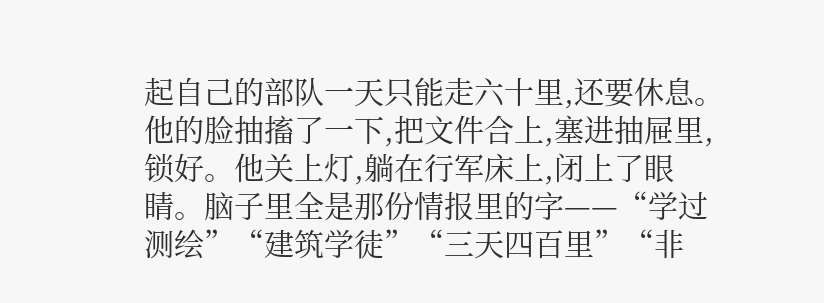起自己的部队一天只能走六十里,还要休息。他的脸抽搐了一下,把文件合上,塞进抽屉里,锁好。他关上灯,躺在行军床上,闭上了眼睛。脑子里全是那份情报里的字——“学过测绘”“建筑学徒”“三天四百里”“非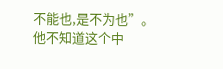不能也,是不为也”。他不知道这个中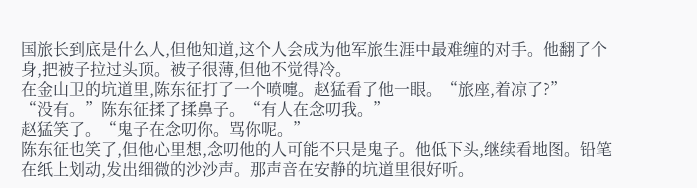国旅长到底是什么人,但他知道,这个人会成为他军旅生涯中最难缠的对手。他翻了个身,把被子拉过头顶。被子很薄,但他不觉得冷。
在金山卫的坑道里,陈东征打了一个喷嚏。赵猛看了他一眼。“旅座,着凉了?”
“没有。”陈东征揉了揉鼻子。“有人在念叨我。”
赵猛笑了。“鬼子在念叨你。骂你呢。”
陈东征也笑了,但他心里想,念叨他的人可能不只是鬼子。他低下头,继续看地图。铅笔在纸上划动,发出细微的沙沙声。那声音在安静的坑道里很好听。